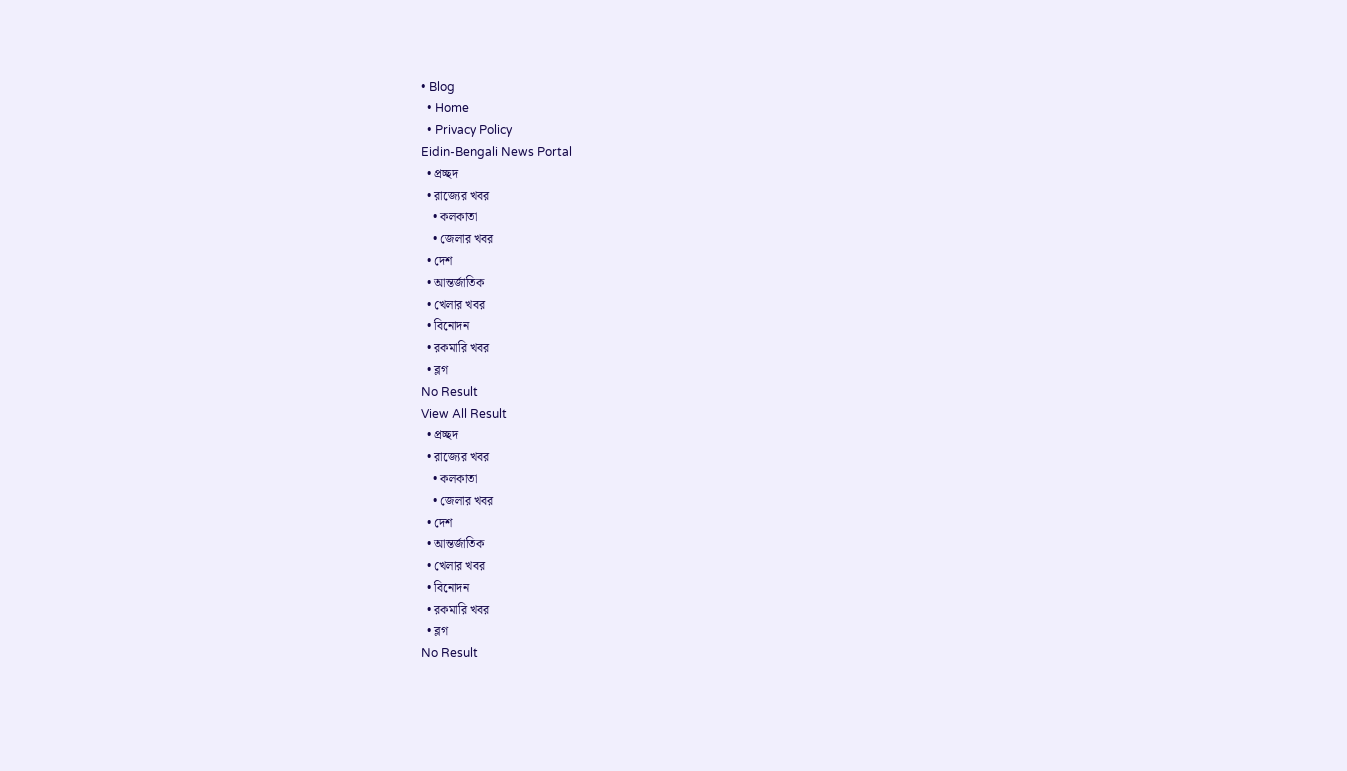• Blog
  • Home
  • Privacy Policy
Eidin-Bengali News Portal
  • প্রচ্ছদ
  • রাজ্যের খবর
    • কলকাতা
    • জেলার খবর
  • দেশ
  • আন্তর্জাতিক
  • খেলার খবর
  • বিনোদন
  • রকমারি খবর
  • ব্লগ
No Result
View All Result
  • প্রচ্ছদ
  • রাজ্যের খবর
    • কলকাতা
    • জেলার খবর
  • দেশ
  • আন্তর্জাতিক
  • খেলার খবর
  • বিনোদন
  • রকমারি খবর
  • ব্লগ
No Result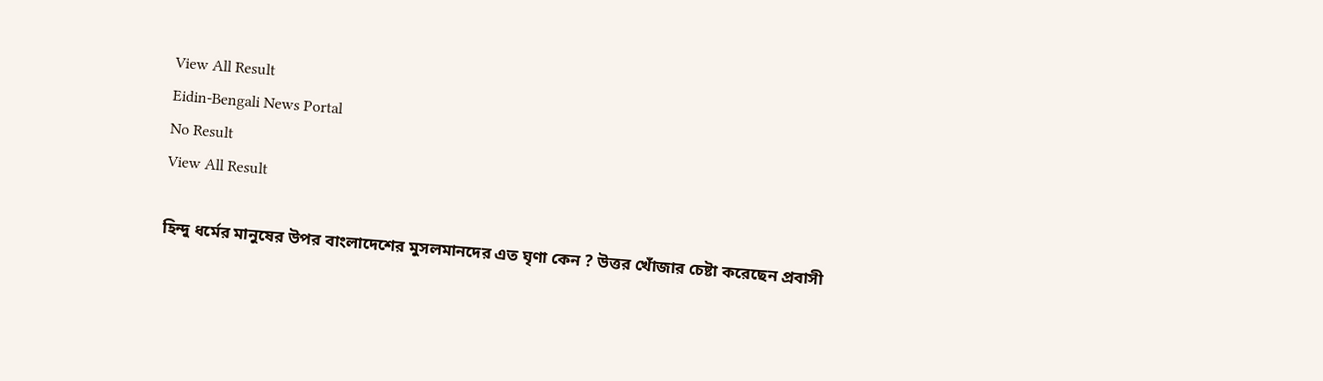View All Result
Eidin-Bengali News Portal
No Result
View All Result

হিন্দু ধর্মের মানুষের উপর বাংলাদেশের মুসলমানদের এত ঘৃণা কেন ? উত্তর খোঁজার চেষ্টা করেছেন প্রবাসী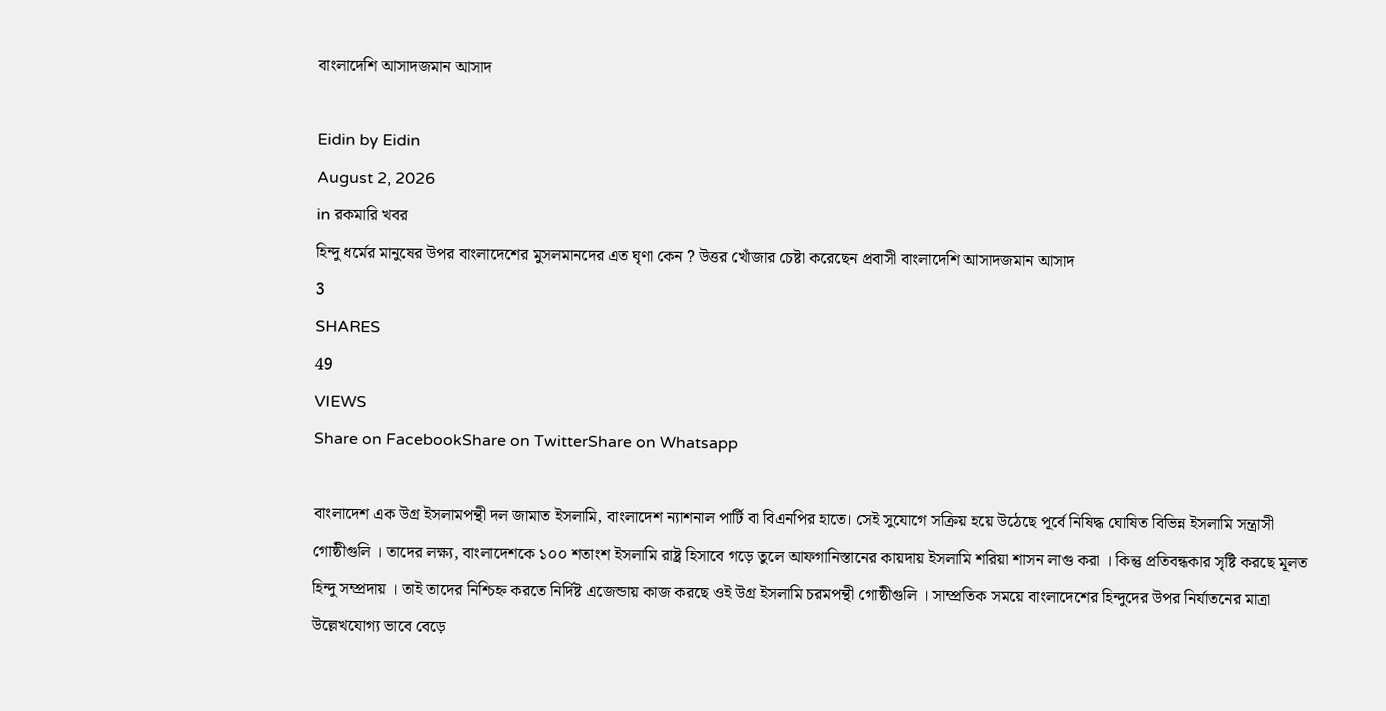বাংলাদেশি আসাদজমান আসাদ

Eidin by Eidin
August 2, 2026
in রকমারি খবর
হিন্দু ধর্মের মানুষের উপর বাংলাদেশের মুসলমানদের এত ঘৃণা কেন ? উত্তর খোঁজার চেষ্টা করেছেন প্রবাসী বাংলাদেশি আসাদজমান আসাদ
3
SHARES
49
VIEWS
Share on FacebookShare on TwitterShare on Whatsapp

বাংলাদেশ এক উগ্র ইসলামপন্থী দল জামাত ইসলামি, বাংলাদেশ ন্যাশনাল পার্টি বা বিএনপির হাতে। সেই সুযোগে সক্রিয় হয়ে উঠেছে পূর্বে নিষিদ্ধ ঘোষিত বিভিন্ন ইসলামি সন্ত্রাসী গোষ্ঠীগুলি । তাদের লক্ষ্য, বাংলাদেশকে ১০০ শতাংশ ইসলামি রাষ্ট্র হিসাবে গড়ে তুলে আফগানিস্তানের কায়দায় ইসলামি শরিয়া শাসন লাগু করা । কিন্তু প্রতিবন্ধকার সৃষ্টি করছে মূলত হিন্দু সম্প্রদায় । তাই তাদের নিশ্চিহ্ন করতে নির্দিষ্ট এজেন্ডায় কাজ করছে ওই উগ্র ইসলামি চরমপন্থী গোষ্ঠীগুলি । সাম্প্রতিক সময়ে বাংলাদেশের হিন্দুদের উপর নির্যাতনের মাত্রা উল্লেখযোগ্য ভাবে বেড়ে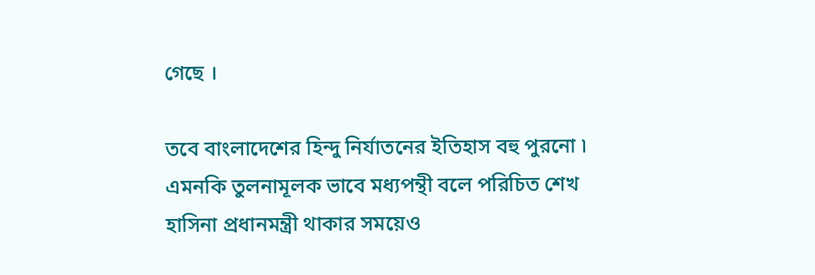গেছে ।

তবে বাংলাদেশের হিন্দু নির্যাতনের ইতিহাস বহু পুরনো ৷ এমনকি তুলনামূলক ভাবে মধ্যপন্থী বলে পরিচিত শেখ হাসিনা প্রধানমন্ত্রী থাকার সময়েও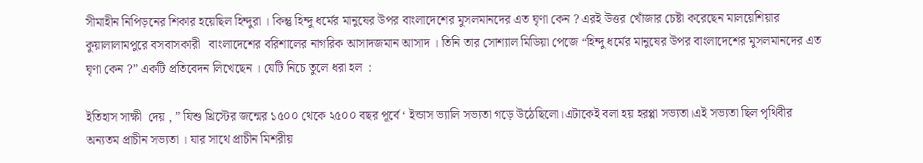সীমাহীন নিপিড়নের শিকার হয়েছিল হিন্দুরা । কিন্তু হিন্দু ধর্মের মানুষের উপর বাংলাদেশের মুসলমানদের এত ঘৃণা কেন ? এরই উত্তর খোঁজার চেষ্টা করেছেন মালয়েশিয়ার কুয়ালালামপুরে বসবাসকারী   বাংলাদেশের বরিশালের নাগরিক আসাদজমান আসাদ । তিনি তার সোশ্যাল মিডিয়া পেজে “হিন্দু ধর্মের মানুষের উপর বাংলাদেশের মুসলমানদের এত ঘৃণা কেন ?” একটি প্রতিবেদন লিখেছেন । যেটি নিচে তুলে ধরা হল  :

ইতিহাস সাক্ষী  দেয় , ” যিশু খ্রিস্টের জন্মের ১৫০০ থেকে ২৫০০ বছর পূর্বে ‘ ইন্ডাস ভ্যালি সভ্যতা গড়ে উঠেছিলো।এটাকেই বলা হয় হরপ্পা সভ্যতা।এই সভ্যতা ছিল পৃথিবীর অন্যতম প্রাচীন সভ্যতা । যার সাথে প্রাচীন মিশরীয়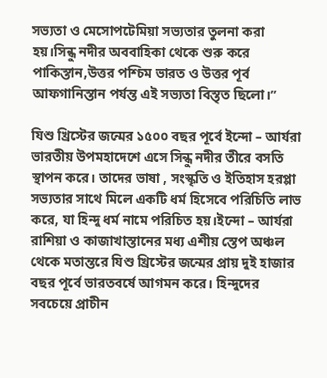সভ্যতা ও মেসোপটেমিয়া সভ্যতার তুলনা করা হয়।সিন্ধু নদীর অববাহিকা থেকে শুরু করে পাকিস্তান,উত্তর পশ্চিম ভারত ও উত্তর পূর্ব আফগানিস্তান পর্যন্ত এই সভ্যতা বিস্তৃত ছিলো।”

যিশু খ্রিস্টের জন্মের ১৫০০ বছর পূর্বে ইন্দো – আর্যরা ভারতীয় উপমহাদেশে এসে সিন্ধু নদীর তীরে বসতি স্থাপন করে। তাদের ভাষা , সংস্কৃতি ও ইতিহাস হরপ্পা সভ্যতার সাথে মিলে একটি ধর্ম হিসেবে পরিচিতি লাভ করে, যা হিন্দু ধর্ম নামে পরিচিত হয়।ইন্দো – আর্যরা রাশিয়া ও কাজাখাস্তানের মধ্য এশীয় স্তেপ অঞ্চল থেকে মতান্তরে যিশু খ্রিস্টের জন্মের প্রায় দুই হাজার বছর পূর্বে ভারতবর্ষে আগমন করে। হিন্দুদের সবচেয়ে প্রাচীন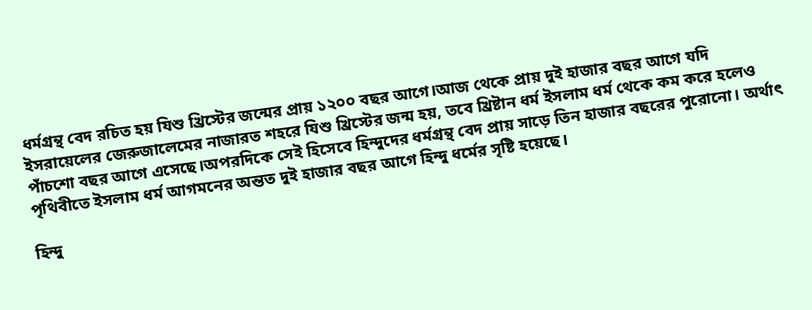ধর্মগ্রন্থ বেদ রচিত হয় যিশু খ্রিস্টের জন্মের প্রায় ১২০০ বছর আগে।আজ থেকে প্রায় দুই হাজার বছর আগে যদি ইসরায়েলের জেরুজালেমের নাজারত শহরে যিশু খ্রিস্টের জন্ম হয়, তবে খ্রিষ্টান ধর্ম ইসলাম ধর্ম থেকে কম করে হলেও পাঁচশো বছর আগে এসেছে।অপরদিকে সেই হিসেবে হিন্দুদের ধর্মগ্রন্থ বেদ প্রায় সাড়ে তিন হাজার বছরের পুরোনো। অর্থাৎ পৃথিবীতে ইসলাম ধর্ম আগমনের অন্তত দুই হাজার বছর আগে হিন্দু ধর্মের সৃষ্টি হয়েছে।

হিন্দু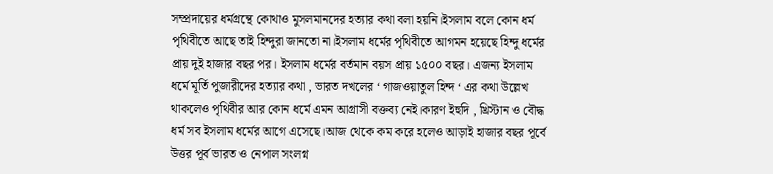সম্প্রদায়ের ধর্মগ্রন্থে কোথাও মুসলমানদের হত্যার কথা বলা হয়নি।ইসলাম বলে কোন ধর্ম পৃথিবীতে আছে তাই হিন্দুরা জানতো না।ইসলাম ধর্মের পৃথিবীতে আগমন হয়েছে হিন্দু ধর্মের প্রায় দুই হাজার বছর পর। ইসলাম ধর্মের বর্তমান বয়স প্রায় ১৫০০ বছর। এজন্য ইসলাম ধর্মে মূর্তি পুজারীদের হত্যার কথা , ভারত দখলের ‘ গাজওয়াতুল হিন্দ ‘ এর কথা উল্লেখ থাকলেও পৃথিবীর আর কোন ধর্মে এমন আগ্রাসী বক্তব্য নেই।কারণ ইহুদি , খ্রিস্টান ও বৌদ্ধ ধর্ম সব ইসলাম ধর্মের আগে এসেছে।আজ থেকে কম করে হলেও আড়াই হাজার বছর পূর্বে উত্তর পূর্ব ভারত ও নেপাল সংলগ্ন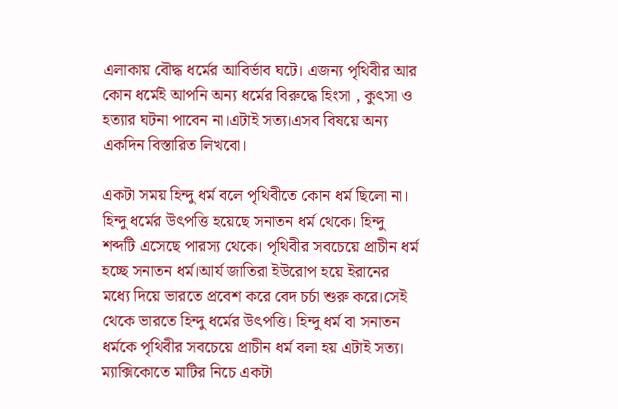এলাকায় বৌদ্ধ ধর্মের আবির্ভাব ঘটে। এজন্য পৃথিবীর আর কোন ধর্মেই আপনি অন্য ধর্মের বিরুদ্ধে হিংসা , কুৎসা ও হত্যার ঘটনা পাবেন না।এটাই সত্য।এসব বিষয়ে অন্য একদিন বিস্তারিত লিখবো।

একটা সময় হিন্দু ধর্ম বলে পৃথিবীতে কোন ধর্ম ছিলো না। হিন্দু ধর্মের উৎপত্তি হয়েছে সনাতন ধর্ম থেকে। হিন্দু শব্দটি এসেছে পারস্য থেকে। পৃথিবীর সবচেয়ে প্রাচীন ধর্ম হচ্ছে সনাতন ধর্ম।আর্য জাতিরা ইউরোপ হয়ে ইরানের মধ্যে দিয়ে ভারতে প্রবেশ করে বেদ চর্চা শুরু করে।সেই থেকে ভারতে হিন্দু ধর্মের উৎপত্তি। হিন্দু ধর্ম বা সনাতন ধর্মকে পৃথিবীর সবচেয়ে প্রাচীন ধর্ম বলা হয় এটাই সত্য। ম্যাক্সিকোতে মাটির নিচে একটা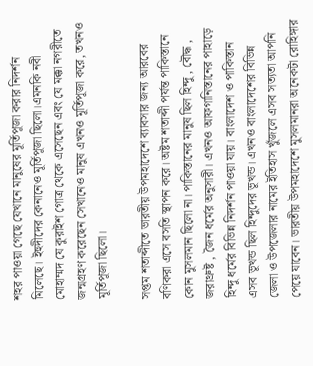শহর পাওয়া গেছে যেখানে মানুষের মূর্তিপূজা করার নিদর্শন মিলেছে। ইহুদীদের কেনানেও মূর্তিপূজা ছিলো।এমনকি নবী মোহাম্মদ যে কুরাইশ গোত্র থেকে এসেছেন এবং যে মক্কা নগরীতে জন্মগ্রহণ করেছেন সেখানেও মানুষ এখনও মূর্তিপূজা করে, তখনও মূর্তিপূজা ছিলো।

সপ্তম শতাব্দীতে ভারতীয় উপমহাদেশে ব্যাবসার জন্য আরবের বণিকরা এসে বসতি স্থাপন করে। অষ্টম শতাব্দী পর্যন্ত পাকিস্তানে কোন মুসলমান ছিলো না। পাকিস্তানের মানুষ ছিল হিন্দু , বৌদ্ধ , জরাথ্রুষ্ট , জৈন ধর্মের অনুসারী। এখনও আফগানিস্তানের পাহাড়ে হিন্দু ধর্মের বিভিন্ন নিদর্শন পাওয়া যায়। বাংলাদেশ ও পাকিস্তান এসব ভূখন্ড ছিল হিন্দুদের ভূখন্ড। এখনও বাংলাদেশের বিভিন্ন জেলা ও উপজেলার নামের ইতিহাস খুঁজলে এসব সত্যতা আপনি পেয়ে যাবেন। ভারতীয় উপমহাদেশে মুসলমানরা অনেকটা রোহিঙ্গার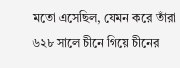মতো এসেছিল, যেমন করে তাঁরা ৬২৮ সালে চীনে গিয়ে চীনের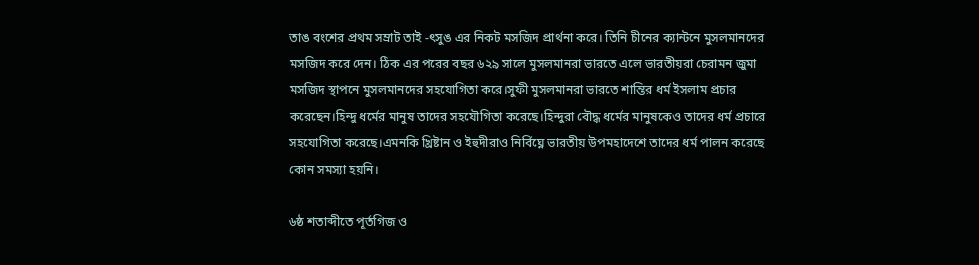তাঙ বংশের প্রথম সম্রাট তাই -ৎসুঙ এর নিকট মসজিদ প্রার্থনা করে। তিনি চীনের ক্যান্টনে মুসলমানদের মসজিদ করে দেন। ঠিক এর পরের বছর ৬২৯ সালে মুসলমানরা ভারতে এলে ভারতীয়রা চেরামন জুমা মসজিদ স্থাপনে মুসলমানদের সহযোগিতা করে।সুফী মুসলমানরা ভারতে শান্তির ধর্ম ইসলাম প্রচার করেছেন।হিন্দু ধর্মের মানুষ তাদের সহযৌগিতা করেছে।হিন্দুরা বৌদ্ধ ধর্মের মানুষকেও তাদের ধর্ম প্রচারে সহযোগিতা করেছে।এমনকি খ্রিষ্টান ও ইহুদীরাও নির্বিঘ্নে ভারতীয় উপমহাদেশে তাদের ধর্ম পালন করেছে কোন সমস্যা হয়নি।

৬ষ্ঠ শতাব্দীতে পূর্তগিজ ও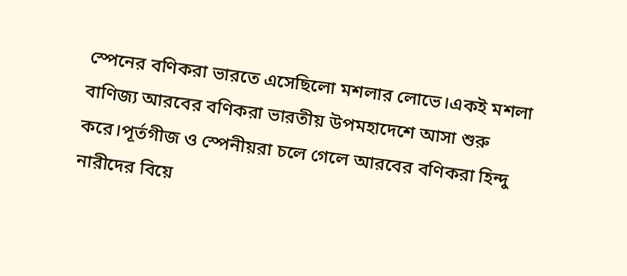স্পেনের বণিকরা ভারতে এসেছিলো মশলার লোভে।একই মশলা বাণিজ্য আরবের বণিকরা ভারতীয় উপমহাদেশে আসা শুরু করে।পূর্তগীজ ও স্পেনীয়রা চলে গেলে আরবের বণিকরা হিন্দু নারীদের বিয়ে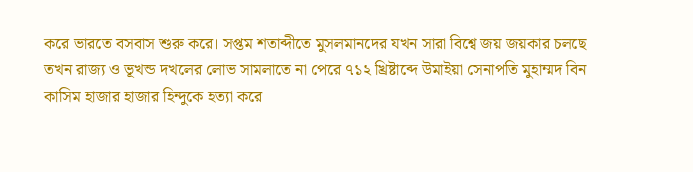করে ভারতে বসবাস শুরু করে। সপ্তম শতাব্দীতে মুসলমানদের যখন সারা বিশ্বে জয় জয়কার চলছে তখন রাজ্য ও ভূখন্ড দখলের লোভ সামলাতে না পেরে ৭১২ খ্রিষ্টাব্দে উমাইয়া সেনাপতি মুহাম্মদ বিন কাসিম হাজার হাজার হিন্দুকে হত্যা করে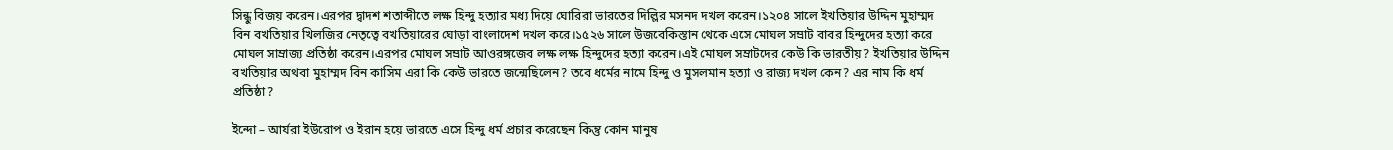সিন্ধু বিজয় করেন।এরপর দ্বাদশ শতাব্দীতে লক্ষ হিন্দু হত্যার মধ্য দিয়ে ঘোরিরা ভারতের দিল্লির মসনদ দখল করেন।১২০৪ সালে ইখতিয়ার উদ্দিন মুহাম্মদ বিন বখতিয়ার খিলজির নেতৃত্বে বখতিয়ারের ঘোড়া বাংলাদেশ দখল করে।১৫২৬ সালে উজবেকিস্তান থেকে এসে মোঘল সম্রাট বাবর হিন্দুদের হত্যা করে মোঘল সাম্রাজ্য প্রতিষ্ঠা করেন।এরপর মোঘল সম্রাট আওরঙ্গজেব লক্ষ লক্ষ হিন্দুদের হত্যা করেন।এই মোঘল সম্রাটদের কেউ কি ভারতীয়? ইখতিয়ার উদ্দিন বখতিয়ার অথবা মুহাম্মদ বিন কাসিম এরা কি কেউ ভারতে জন্মেছিলেন? তবে ধর্মের নামে হিন্দু ও মুসলমান হত্যা ও রাজ্য দখল কেন? এর নাম কি ধর্ম প্রতিষ্ঠা?

ইন্দো – আর্যরা ইউরোপ ও ইরান হয়ে ভারতে এসে হিন্দু ধর্ম প্রচার করেছেন কিন্তু কোন মানুষ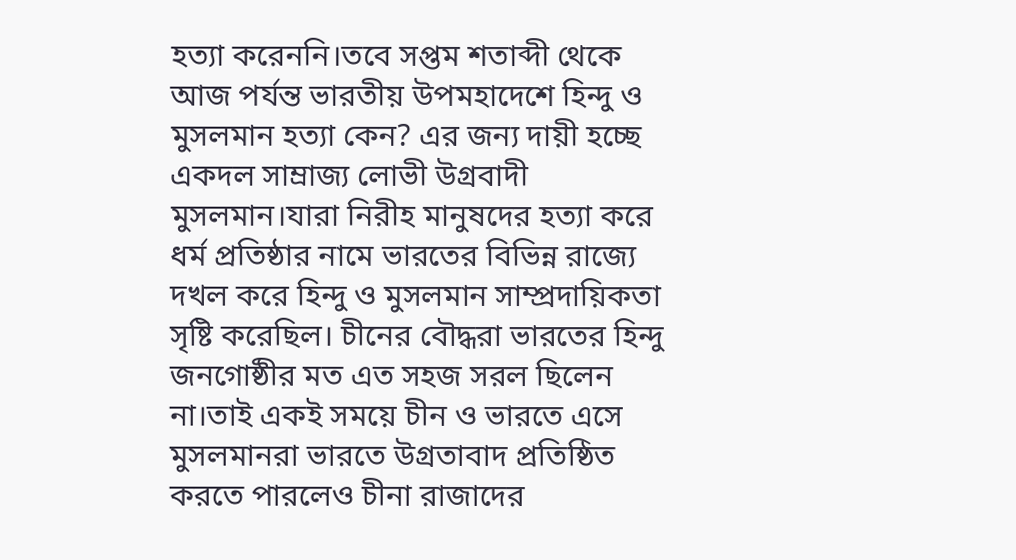হত্যা করেননি।তবে সপ্তম শতাব্দী থেকে আজ পর্যন্ত ভারতীয় উপমহাদেশে হিন্দু ও মুসলমান হত্যা কেন? এর জন্য দায়ী হচ্ছে একদল সাম্রাজ্য লোভী উগ্রবাদী মুসলমান।যারা নিরীহ মানুষদের হত্যা করে ধর্ম প্রতিষ্ঠার নামে ভারতের বিভিন্ন রাজ্যে দখল করে হিন্দু ও মুসলমান সাম্প্রদায়িকতা সৃষ্টি করেছিল। চীনের বৌদ্ধরা ভারতের হিন্দু জনগোষ্ঠীর মত এত সহজ সরল ছিলেন না।তাই একই সময়ে চীন ও ভারতে এসে মুসলমানরা ভারতে উগ্রতাবাদ প্রতিষ্ঠিত করতে পারলেও চীনা রাজাদের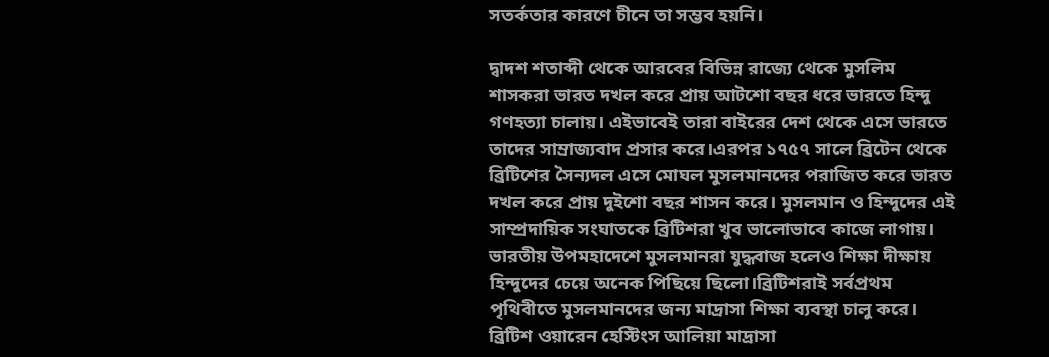সতর্কতার কারণে চীনে তা সম্ভব হয়নি।

দ্বাদশ শতাব্দী থেকে আরবের বিভিন্ন রাজ্যে থেকে মুসলিম শাসকরা ভারত দখল করে প্রায় আটশো বছর ধরে ভারতে হিন্দু গণহত্যা চালায়। এইভাবেই তারা বাইরের দেশ থেকে এসে ভারতে তাদের সাম্রাজ্যবাদ প্রসার করে।এরপর ১৭৫৭ সালে ব্রিটেন থেকে ব্রিটিশের সৈন্যদল এসে মোঘল মুসলমানদের পরাজিত করে ভারত দখল করে প্রায় দুইশো বছর শাসন করে। মুসলমান ও হিন্দুদের এই সাম্প্রদায়িক ‌সংঘাতকে ব্রিটিশরা খুব ভালোভাবে কাজে লাগায়। ভারতীয় উপমহাদেশে মুসলমানরা যুদ্ধবাজ হলেও শিক্ষা দীক্ষায় হিন্দুদের চেয়ে অনেক পিছিয়ে ছিলো।ব্রিটিশরাই সর্বপ্রথম পৃথিবীতে মুসলমানদের জন্য মাদ্রাসা শিক্ষা ব্যবস্থা চালু করে। ব্রিটিশ ওয়ারেন হেস্টিংস আলিয়া মাদ্রাসা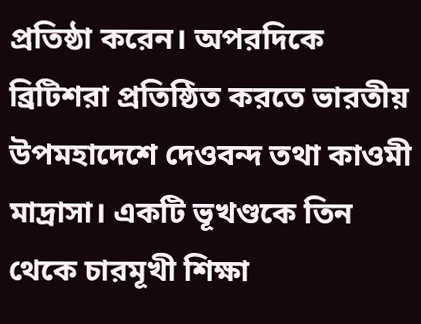প্রতিষ্ঠা করেন। অপরদিকে ব্রিটিশরা প্রতিষ্ঠিত করতে ভারতীয় উপমহাদেশে দেওবন্দ তথা কাওমী মাদ্রাসা। একটি ভূখণ্ডকে তিন থেকে চারমূখী শিক্ষা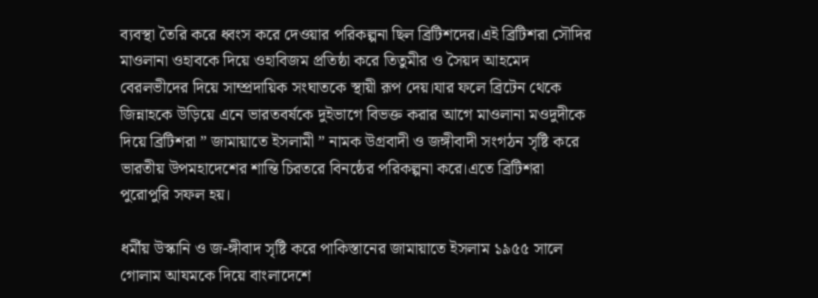ব্যবস্থা তৈরি করে ধ্বংস করে দেওয়ার পরিকল্পনা ছিল ব্রিটিশদের।এই ব্রিটিশরা সৌদির মাওলানা ওহাবকে দিয়ে ওহাবিজম প্রতিষ্ঠা করে তিতুমীর ও সৈয়দ আহমেদ বেরলভীদের দিয়ে সাম্প্রদায়িক সংঘাতকে স্থায়ী রূপ দেয়।যার ফলে ব্রিটেন থেকে জিন্নাহকে উড়িয়ে এনে ভারতবর্ষকে দুইভাগে বিভক্ত করার আগে মাওলানা মওদুদীকে দিয়ে ব্রিটিশরা ” জামায়াতে ইসলামী ” নামক উগ্রবাদী ও জঙ্গীবাদী সংগঠন সৃষ্টি করে ভারতীয় উপমহাদেশের শান্তি চিরতরে বিনষ্ঠের পরিকল্পনা করে।এতে ব্রিটিশরা পুরোপুরি সফল হয়।

ধর্মীয় উস্কানি ও জ-ঙ্গীবাদ সৃষ্টি করে পাকিস্তানের জামায়াতে ইসলাম ১৯৫৫ সালে গোলাম আযমকে দিয়ে বাংলাদেশে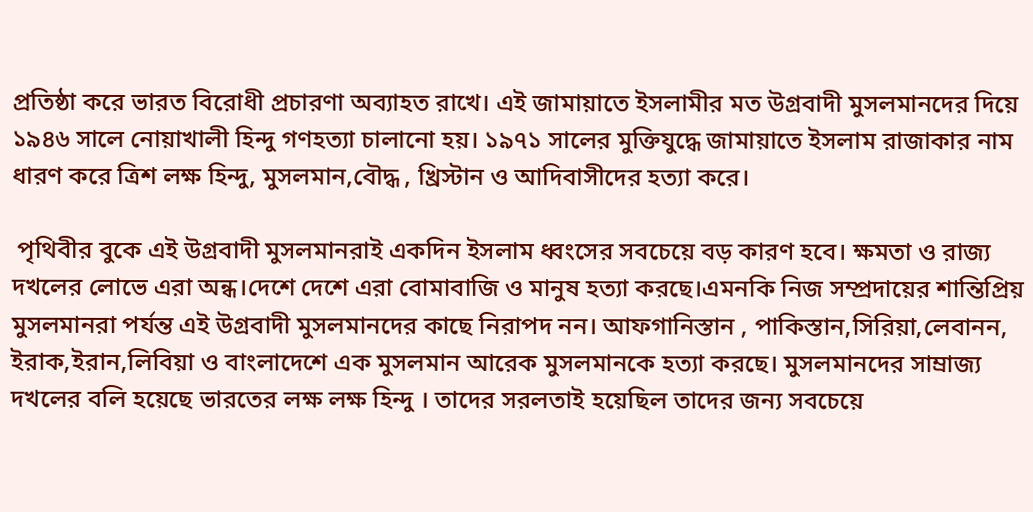প্রতিষ্ঠা করে ভারত বিরোধী প্রচারণা অব্যাহত রাখে। এই জামায়াতে ইসলামীর মত উগ্রবাদী মুসলমানদের দিয়ে ১৯৪৬ সালে নোয়াখালী হিন্দু গণহত্যা চালানো হয়। ১৯৭১ সালের মুক্তিযুদ্ধে জামায়াতে ইসলাম রাজাকার নাম ধারণ করে ত্রিশ লক্ষ হিন্দু, মুসলমান,বৌদ্ধ , খ্রিস্টান ও আদিবাসীদের হত্যা করে।

 পৃথিবীর বুকে এই উগ্রবাদী মুসলমানরাই একদিন ইসলাম ধ্বংসের সবচেয়ে বড় কারণ হবে। ক্ষমতা ও রাজ্য দখলের লোভে এরা অন্ধ।দেশে দেশে এরা বোমাবাজি ও মানুষ হত্যা করছে।এমনকি নিজ সম্প্রদায়ের শান্তিপ্রিয় মুসলমানরা পর্যন্ত এই উগ্রবাদী মুসলমানদের কাছে নিরাপদ নন। আফগানিস্তান , পাকিস্তান,সিরিয়া,লেবানন, ইরাক,ইরান,লিবিয়া ও বাংলাদেশে এক মুসলমান আরেক মুসলমানকে হত্যা করছে। মুসলমানদের সাম্রাজ্য দখলের বলি হয়েছে ভারতের লক্ষ লক্ষ হিন্দু । তাদের সরলতাই হয়েছিল তাদের জন্য সবচেয়ে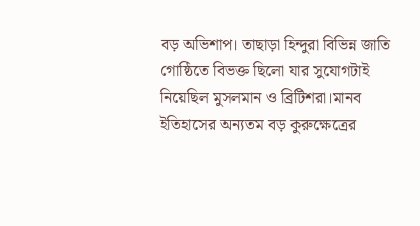বড় অভিশাপ। তাছাড়া হিন্দুরা বিভিন্ন জাতি গোষ্ঠিতে বিভক্ত ছিলো যার সুযোগটাই নিয়েছিল মুসলমান ও ব্রিটিশরা।মানব ইতিহাসের অন্যতম বড় কুরুক্ষেত্রের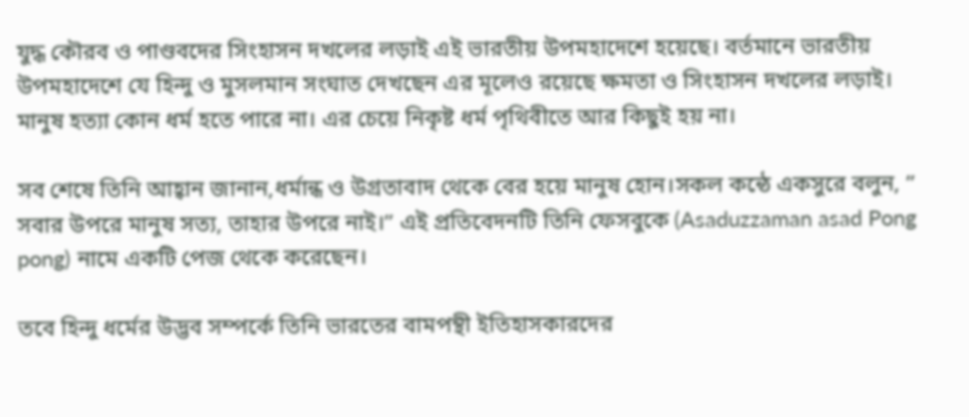যুদ্ধ কৌরব ও পাণ্ডবদের সিংহাসন দখলের লড়াই এই ভারতীয় উপমহাদেশে হয়েছে। বর্তমানে ভারতীয় উপমহাদেশে যে হিন্দু ও মুসলমান সংঘাত দেখছেন এর মূলেও রয়েছে ক্ষমতা ও সিংহাসন দখলের লড়াই। মানুষ হত্যা কোন ধর্ম হতে পারে না। এর চেয়ে নিকৃষ্ট ধর্ম পৃথিবীতে আর কিছুই হয় না।

সব শেষে তিনি আহ্বান জানান,ধর্মান্ধ ও উগ্রতাবাদ থেকে বের হয়ে মানুষ হোন।সকল কন্ঠে একসুরে বলুন, ” সবার উপরে মানুষ সত্য, তাহার উপরে নাই।” এই প্রতিবেদনটি তিনি ফেসবুকে (Asaduzzaman asad Pong pong) নামে একটি পেজ থেকে করেছেন।

তবে হিন্দু ধর্মের উদ্ভব সম্পর্কে তিনি ভারতের বামপন্থী ইতিহাসকারদের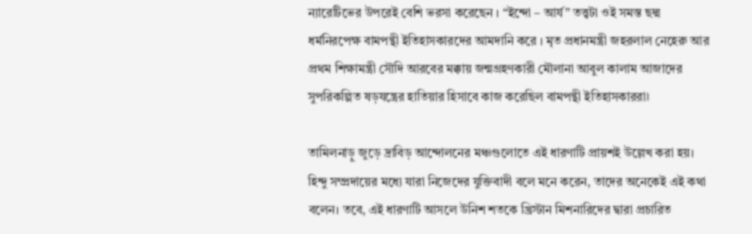ন্যারেটিভের উপরেই বেশি ভরসা করেছেন । “ইন্দো – আর্য” তত্ত্বটা ওই সমস্ত ছদ্ম ধর্মনিরপেক্ষ বামপন্থী ইতিহাসকারদের আমদানি করে । মৃত প্রধানমন্ত্রী জহরলাল নেহেরু আর প্রথম শিক্ষামন্ত্রী সৌদি আরবের মক্কায় জন্মগ্রহণকারী মৌলানা আবুল কালাম আজাদের সুপরিকল্পিত ষড়যন্ত্রের হাতিয়ার হিসাবে কাজ করেছিল বামপন্থী ইতিহাসকাররা৷

তামিলনাড়ু জুড়ে দ্রাবিড় আন্দোলনের মঞ্চগুলোতে এই ধারণাটি প্রায়শই উল্লেখ করা হয়। হিন্দু সম্প্রদায়ের মধ্যে যারা নিজেদের যুক্তিবাদী বলে মনে করেন, তাদের অনেকেই এই কথা বলেন। তবে, এই ধারণাটি আসলে উনিশ শতকে খ্রিস্টান মিশনারিদের দ্বারা প্রচারিত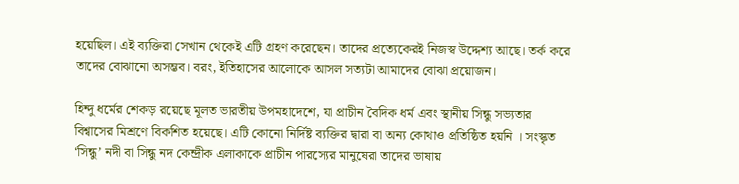হয়েছিল। এই ব্যক্তিরা সেখান থেকেই এটি গ্রহণ করেছেন। তাদের প্রত্যেকেরই নিজস্ব উদ্দেশ্য আছে। তর্ক করে তাদের বোঝানো অসম্ভব। বরং, ইতিহাসের আলোকে আসল সত্যটা আমাদের বোঝা প্রয়োজন।

হিন্দু ধর্মের শেকড় রয়েছে মূলত ভারতীয় উপমহাদেশে, যা প্রাচীন বৈদিক ধর্ম এবং স্থানীয় সিন্ধু সভ্যতার বিশ্বাসের মিশ্রণে বিকশিত হয়েছে। এটি কোনো নির্দিষ্ট ব্যক্তির দ্বারা বা অন্য কোথাও প্রতিষ্ঠিত হয়নি । সংস্কৃত ‘সিন্ধু’ নদী বা সিন্ধু নদ কেন্দ্রীক এলাকাকে প্রাচীন পারস্যের মানুষেরা তাদের ভাষায়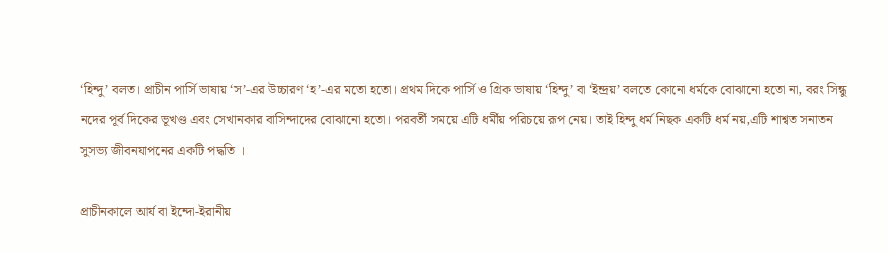‘হিন্দু’ বলত। প্রাচীন পার্সি ভাষায় ‘স’-এর উচ্চারণ ‘হ’-এর মতো হতো। প্রথম দিকে পার্সি ও গ্রিক ভাষায় ‘হিন্দু’ বা ‘ইন্দ্রয়’ বলতে কোনো ধর্মকে বোঝানো হতো না, বরং সিন্ধু নদের পূর্ব দিকের ভূখণ্ড এবং সেখানকার বাসিন্দাদের বোঝানো হতো। পরবর্তী সময়ে এটি ধর্মীয় পরিচয়ে রূপ নেয়। তাই হিন্দু ধর্ম নিছক একটি ধর্ম নয়,এটি শাশ্বত সনাতন সুসভ্য জীবনযাপনের একটি পদ্ধতি ।

প্রাচীনকালে আর্য বা ইন্দো-ইরানীয়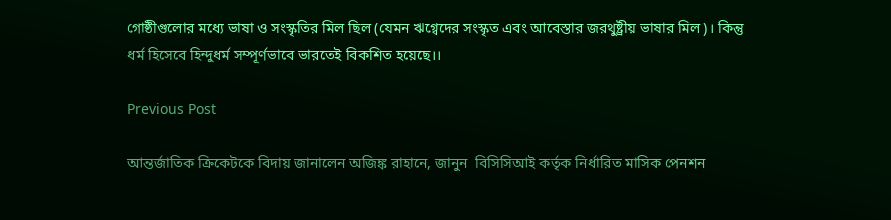গোষ্ঠীগুলোর মধ্যে ভাষা ও সংস্কৃতির মিল ছিল (যেমন ঋগ্বেদের সংস্কৃত এবং আবেস্তার জরথুষ্ট্রীয় ভাষার মিল)। কিন্তু ধর্ম হিসেবে হিন্দুধর্ম সম্পূর্ণভাবে ভারতেই বিকশিত হয়েছে।।

Previous Post

আন্তর্জাতিক ক্রিকেটকে বিদায় জানালেন অজিঙ্ক রাহানে, জানুন  বিসিসিআই কর্তৃক নির্ধারিত মাসিক পেনশন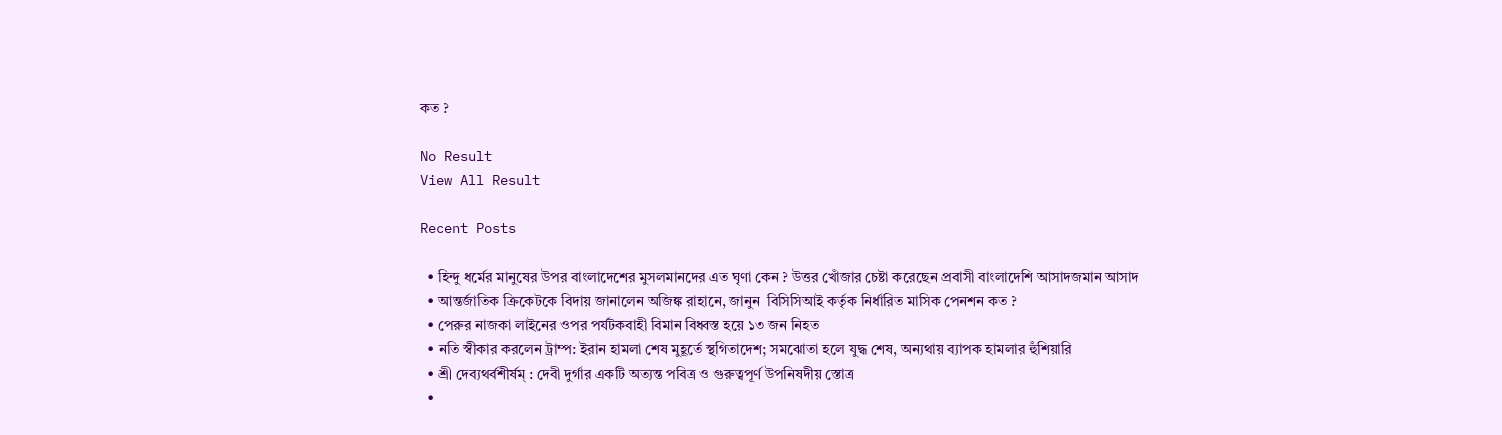কত ?

No Result
View All Result

Recent Posts

  • হিন্দু ধর্মের মানুষের উপর বাংলাদেশের মুসলমানদের এত ঘৃণা কেন ? উত্তর খোঁজার চেষ্টা করেছেন প্রবাসী বাংলাদেশি আসাদজমান আসাদ
  • আন্তর্জাতিক ক্রিকেটকে বিদায় জানালেন অজিঙ্ক রাহানে, জানুন  বিসিসিআই কর্তৃক নির্ধারিত মাসিক পেনশন কত ?
  • পেরুর নাজকা লাইনের ওপর পর্যটকবাহী বিমান বিধ্বস্ত হয়ে ১৩ জন নিহত
  • নতি স্বীকার করলেন ট্রাম্প: ইরান হামলা শেষ মুহূর্তে স্থগিতাদেশ; সমঝোতা হলে যুদ্ধ শেষ, অন্যথায় ব্যাপক হামলার হুঁশিয়ারি
  • শ্রী দেব্যথর্বশীর্ষম্ : দেবী দুর্গার একটি অত্যন্ত পবিত্র ও গুরুত্বপূর্ণ উপনিষদীয় স্তোত্র
  •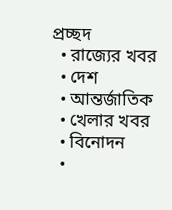প্রচ্ছদ
  • রাজ্যের খবর
  • দেশ
  • আন্তর্জাতিক
  • খেলার খবর
  • বিনোদন
  •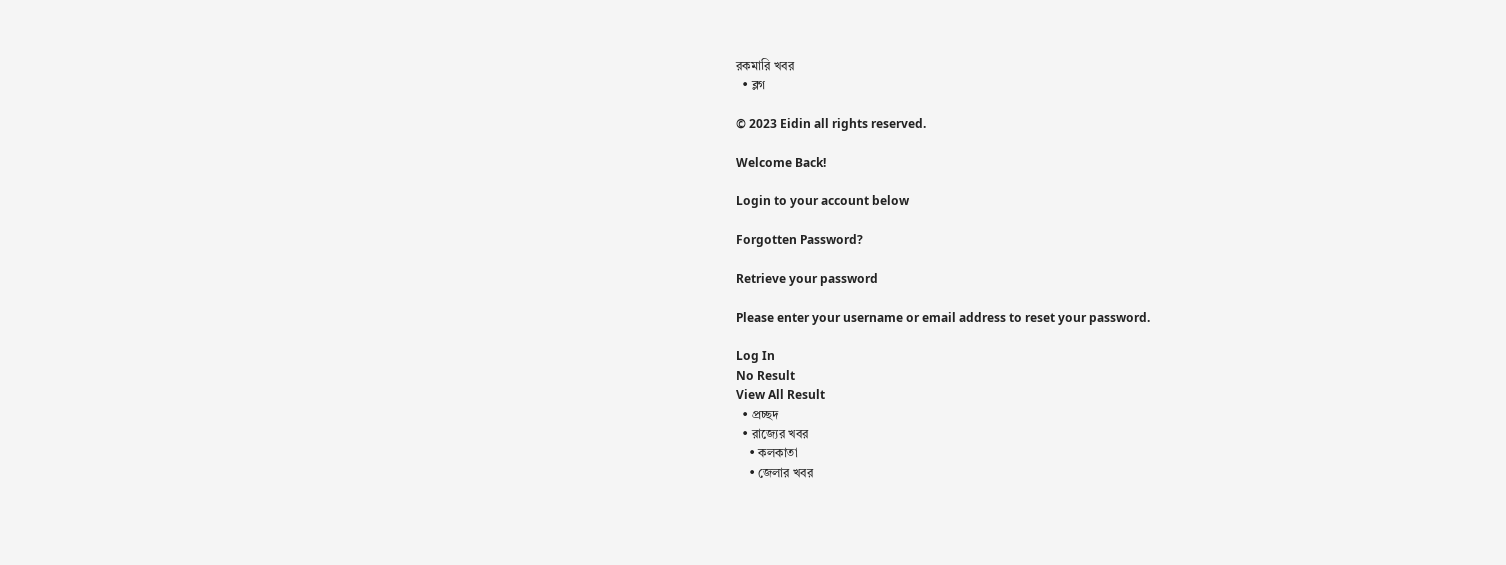রকমারি খবর
  • ব্লগ

© 2023 Eidin all rights reserved.

Welcome Back!

Login to your account below

Forgotten Password?

Retrieve your password

Please enter your username or email address to reset your password.

Log In
No Result
View All Result
  • প্রচ্ছদ
  • রাজ্যের খবর
    • কলকাতা
    • জেলার খবর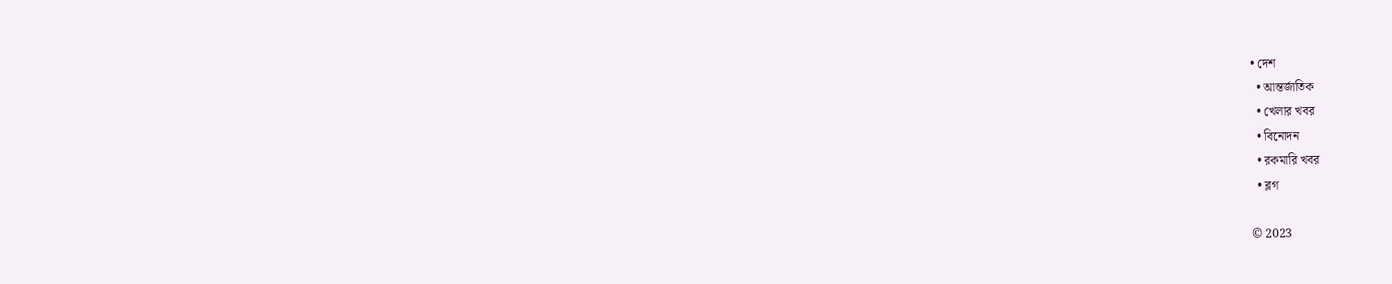• দেশ
  • আন্তর্জাতিক
  • খেলার খবর
  • বিনোদন
  • রকমারি খবর
  • ব্লগ

© 2023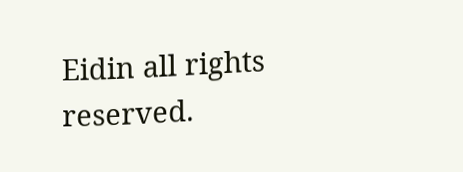Eidin all rights reserved.